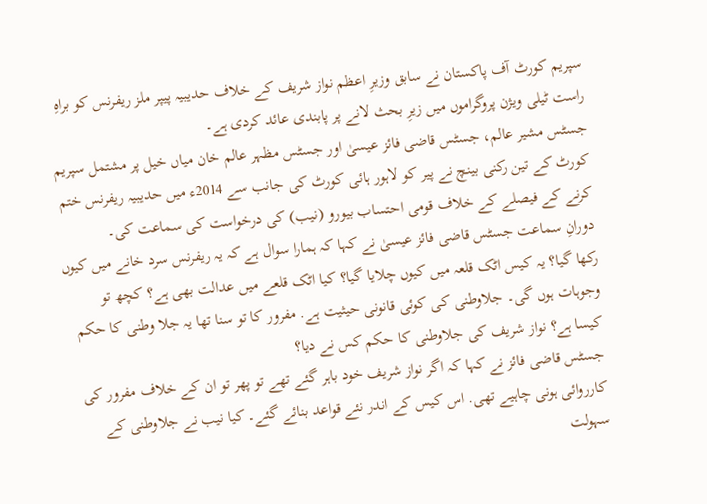سپریم کورٹ آف پاکستان نے سابق وزیرِ اعظم نواز شریف کے خلاف حدیبیہ پیپر ملز ریفرنس کو براہِ راست ٹیلی ویژن پروگراموں میں زیرِ بحث لانے پر پابندی عائد کردی ہے۔
جسٹس مشیر عالم، جسٹس قاضی فائز عیسیٰ اور جسٹس مظہر عالم خان میاں خیل پر مشتمل سپریم کورٹ کے تین رکنی بینچ نے پیر کو لاہور ہائی کورٹ کی جانب سے 2014ء میں حدیبیہ ریفرنس ختم کرنے کے فیصلے کے خلاف قومی احتساب بیورو (نیب) کی درخواست کی سماعت کی۔
دورانِ سماعت جسٹس قاضی فائز عیسیٰ نے کہا کہ ہمارا سوال ہے کہ یہ ریفرنس سرد خانے میں کیوں رکھا گیا؟ یہ کیس اٹک قلعہ میں کیوں چلایا گیا؟ کیا اٹک قلعے میں عدالت بھی ہے؟ کچھ تو وجوہات ہوں گی۔ جلاوطنی کی کوئی قانونی حیثیت ہے. مفرور کا تو سنا تھا یہ جلا وطنی کا حکم کیسا ہے؟ نواز شریف کی جلاوطنی کا حکم کس نے دیا؟
جسٹس قاضی فائز نے کہا کہ اگر نواز شریف خود باہر گئے تھے تو پھر تو ان کے خلاف مفرور کی کارروائی ہونی چاہیے تھی. اس کیس کے اندر نئے قواعد بنائے گئے۔ کیا نیب نے جلاوطنی کے سہولت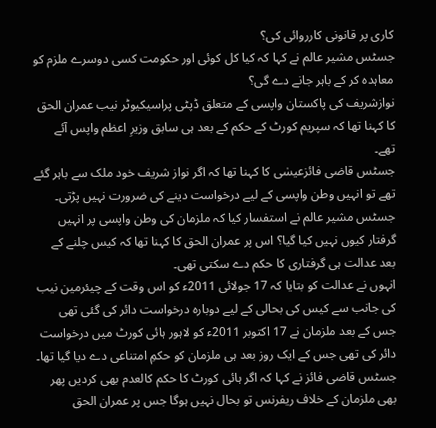کاری پر قانونی کارروائی کی؟
جسٹس مشیر عالم نے کہا کہ کیا کل کوئی اور حکومت کسی دوسرے ملزم کو معاہدہ کر کے باہر جانے دے گی؟
نوازشریف کی پاکستان واپسی کے متعلق ڈپٹی پراسیکیوٹر نیب عمران الحق کا کہنا تھا کہ سپریم کورٹ کے حکم کے بعد ہی سابق وزیرِ اعظم واپس آئے تھے۔
جسٹس قاضی فائزعیسٰی کا کہنا تھا کہ اگر نواز شریف خود ملک سے باہر گئے تھے تو انہیں وطن واپسی کے لیے درخواست دینے کی ضرورت نہیں پڑتی۔
جسٹس مشیر عالم نے استفسار کیا کہ ملزمان کی وطن واپسی پر انہیں گرفتار کیوں نہیں کیا گیا؟ اس پر عمران الحق کا کہنا تھا کہ کیس چلنے کے بعد عدالت ہی گرفتاری کا حکم دے سکتی تھی۔
انہوں نے عدالت کو بتایا کہ 17 جولائی 2011ء کو اس وقت کے چیئرمین نیب کی جانب سے کیس کی بحالی کے لیے دوبارہ درخواست دائر کی گئی تھی جس کے بعد ملزمان نے 17 اکتوبر 2011ء کو لاہور ہائی کورٹ میں درخواست دائر کی تھی جس کے ایک روز بعد ہی ملزمان کو حکمِ امتناعی دے دیا گیا تھا۔
جسٹس قاضی فائز نے کہا کہ اگر ہائی کورٹ کا حکم کالعدم بھی کردیں پھر بھی ملزمان کے خلاف ریفرنس تو بحال نہیں ہوگا جس پر عمران الحق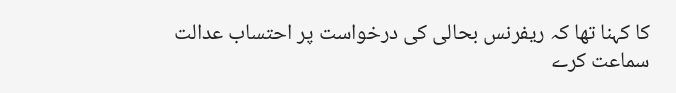کا کہنا تھا کہ ریفرنس بحالی کی درخواست پر احتساب عدالت سماعت کرے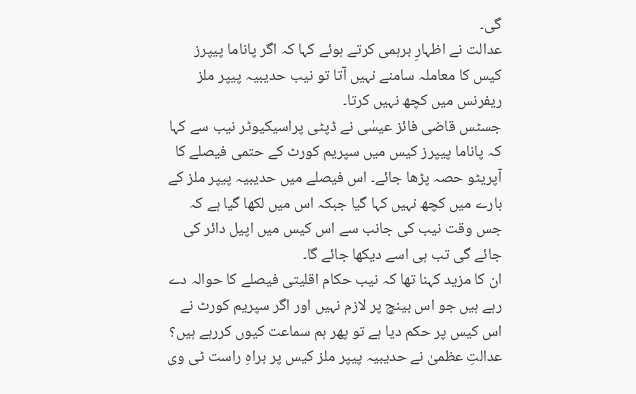گی۔
عدالت نے اظہارِ برہمی کرتے ہوئے کہا کہ اگر پاناما پیپرز کیس کا معاملہ سامنے نہیں آتا تو نیب حدیبیہ پیپر ملز ریفرنس میں کچھ نہیں کرتا۔
جسٹس قاضی فائز عیسٰی نے ڈپٹی پراسیکیوٹر نیب سے کہا کہ پاناما پیپرز کیس میں سپریم کورٹ کے حتمی فیصلے کا آپریٹو حصہ پڑھا جائے۔ اس فیصلے میں حدیبیہ پیپر ملز کے بارے میں کچھ نہیں کہا گیا جبکہ اس میں لکھا گیا ہے کہ جس وقت نیب کی جانب سے اس کیس میں اپیل دائر کی جائے گی تب ہی اسے دیکھا جائے گا۔
ان کا مزید کہنا تھا کہ نیب حکام اقلیتی فیصلے کا حوالہ دے رہے ہیں جو اس بینچ پر لازم نہیں اور اگر سپریم کورٹ نے اس کیس پر حکم دیا ہے تو پھر ہم سماعت کیوں کررہے ہیں؟
عدالتِ عظمیٰ نے حدیبیہ پیپر ملز کیس پر براہِ راست ٹی وی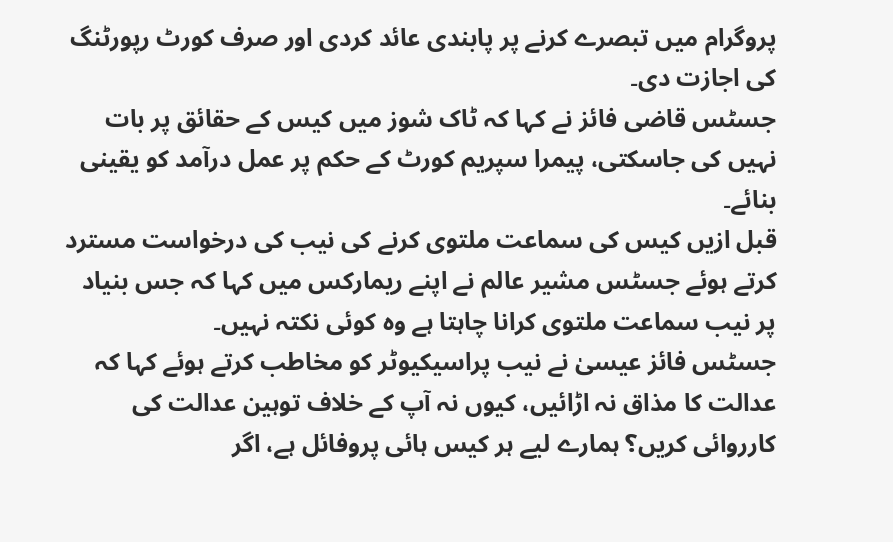پروگرام میں تبصرے کرنے پر پابندی عائد کردی اور صرف کورٹ رپورٹنگ کی اجازت دی۔
جسٹس قاضی فائز نے کہا کہ ٹاک شوز میں کیس کے حقائق پر بات نہیں کی جاسکتی، پیمرا سپریم کورٹ کے حکم پر عمل درآمد کو یقینی بنائے۔
قبل ازیں کیس کی سماعت ملتوی کرنے کی نیب کی درخواست مسترد کرتے ہوئے جسٹس مشیر عالم نے اپنے ریمارکس میں کہا کہ جس بنیاد پر نیب سماعت ملتوی کرانا چاہتا ہے وہ کوئی نکتہ نہیں۔
جسٹس فائز عیسیٰ نے نیب پراسیکیوٹر کو مخاطب کرتے ہوئے کہا کہ عدالت کا مذاق نہ اڑائیں، کیوں نہ آپ کے خلاف توہین عدالت کی کارروائی کریں؟ ہمارے لیے ہر کیس ہائی پروفائل ہے، اگر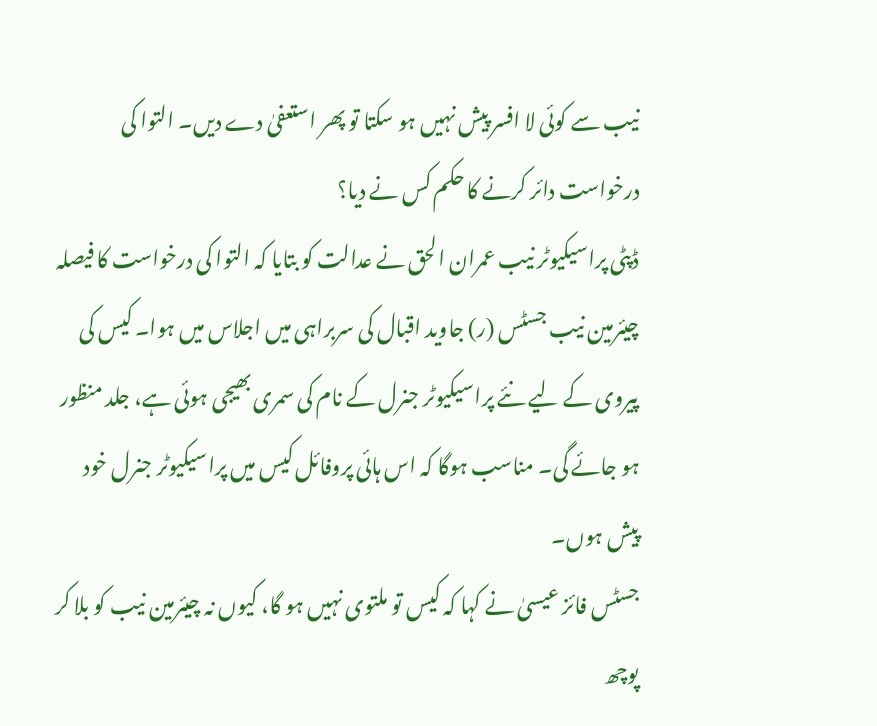نیب سے کوئی لا افسر پیش نہیں ہو سکتا تو پھر استعفیٰ دے دیں۔ التوا کی درخواست دائر کرنے کا حکم کس نے دیا؟
ڈپٹی پراسیکیوٹر نیب عمران الحق نے عدالت کو بتایا کہ التوا کی درخواست کا فیصلہ چیئرمین نیب جسٹس (ر) جاوید اقبال کی سربراہی میں اجلاس میں ہوا۔ کیس کی پیروی کے لیے نئے پراسیکیوٹر جنرل کے نام کی سمری بھیجی ہوئی ہے، جلد منظور ہو جائے گی۔ مناسب ہوگا کہ اس ہائی پروفائل کیس میں پراسیکیوٹر جنرل خود پیش ہوں۔
جسٹس فائز عیسیٰ نے کہا کہ کیس تو ملتوی نہیں ہو گا، کیوں نہ چیئرمین نیب کو بلا کر پوچھ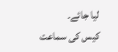لیا جائے۔
کیس کی سماعت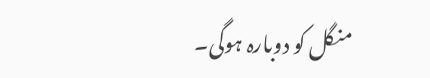منگل کو دوبارہ ہوگی۔